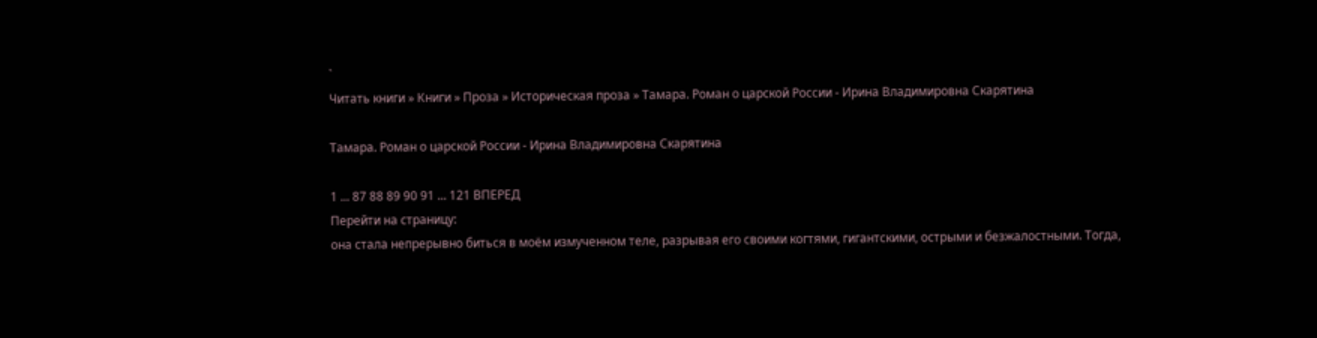`
Читать книги » Книги » Проза » Историческая проза » Тамара. Роман о царской России - Ирина Владимировна Скарятина

Тамара. Роман о царской России - Ирина Владимировна Скарятина

1 ... 87 88 89 90 91 ... 121 ВПЕРЕД
Перейти на страницу:
она стала непрерывно биться в моём измученном теле, разрывая его своими когтями, гигантскими, острыми и безжалостными. Тогда,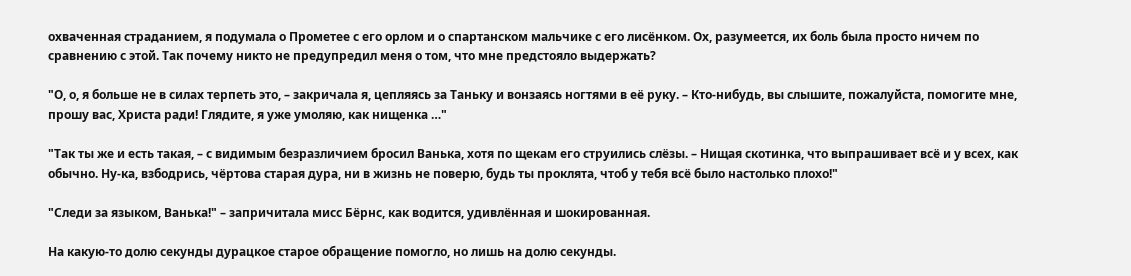охваченная страданием, я подумала о Прометее с его орлом и о спартанском мальчике с его лисёнком. Ох, разумеется, их боль была просто ничем по сравнению с этой. Так почему никто не предупредил меня о том, что мне предстояло выдержать?

"О, о, я больше не в силах терпеть это, – закричала я, цепляясь за Таньку и вонзаясь ногтями в её руку. – Кто-нибудь, вы слышите, пожалуйста, помогите мне, прошу вас, Христа ради! Глядите, я уже умоляю, как нищенка …"

"Так ты же и есть такая, – с видимым безразличием бросил Ванька, хотя по щекам его струились слёзы. – Нищая скотинка, что выпрашивает всё и у всех, как обычно. Ну-ка, взбодрись, чёртова старая дура, ни в жизнь не поверю, будь ты проклята, чтоб у тебя всё было настолько плохо!"

"Следи за языком, Ванька!" – запричитала мисс Бёрнс, как водится, удивлённая и шокированная.

На какую-то долю секунды дурацкое старое обращение помогло, но лишь на долю секунды.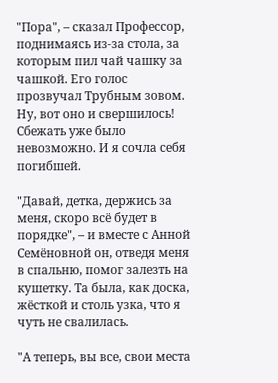"Пора", – сказал Профессор, поднимаясь из-за стола, за которым пил чай чашку за чашкой. Его голос прозвучал Трубным зовом. Ну, вот оно и свершилось! Сбежать уже было невозможно. И я сочла себя погибшей.

"Давай, детка, держись за меня, скоро всё будет в порядке", – и вместе с Анной Семёновной он, отведя меня в спальню, помог залезть на кушетку. Та была, как доска, жёсткой и столь узка, что я чуть не свалилась.

"А теперь, вы все, свои места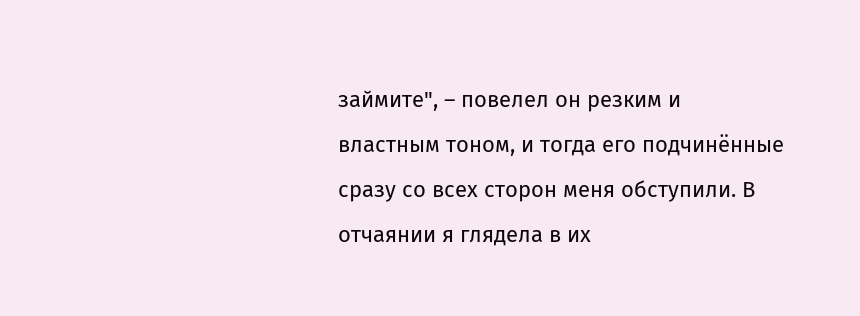займите", – повелел он резким и властным тоном, и тогда его подчинённые сразу со всех сторон меня обступили. В отчаянии я глядела в их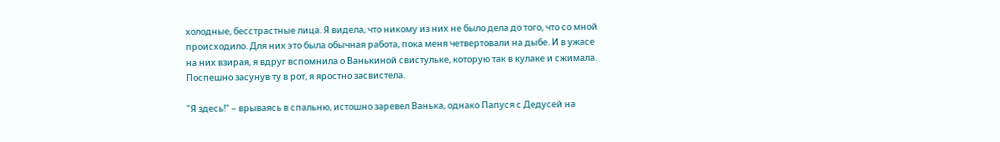холодные, бесстрастные лица. Я видела, что никому из них не было дела до того, что со мной происходило. Для них это была обычная работа, пока меня четвертовали на дыбе. И в ужасе на них взирая, я вдруг вспомнила о Ванькиной свистульке, которую так в кулаке и сжимала. Поспешно засунув ту в рот, я яростно засвистела.

"Я здесь!" – врываясь в спальню, истошно заревел Ванька, однако Папуся с Дедусей на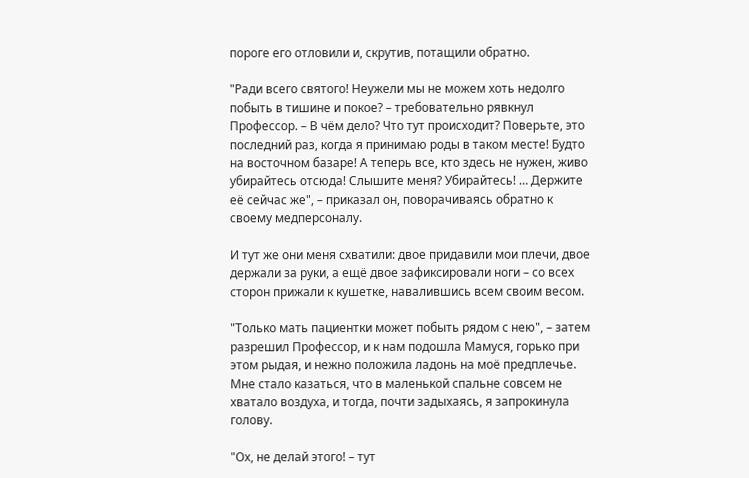пороге его отловили и, скрутив, потащили обратно.

"Ради всего святого! Неужели мы не можем хоть недолго побыть в тишине и покое? – требовательно рявкнул Профессор. – В чём дело? Что тут происходит? Поверьте, это последний раз, когда я принимаю роды в таком месте! Будто на восточном базаре! А теперь все, кто здесь не нужен, живо убирайтесь отсюда! Слышите меня? Убирайтесь! … Держите её сейчас же", – приказал он, поворачиваясь обратно к своему медперсоналу.

И тут же они меня схватили: двое придавили мои плечи, двое держали за руки, а ещё двое зафиксировали ноги – со всех сторон прижали к кушетке, навалившись всем своим весом.

"Только мать пациентки может побыть рядом с нею", – затем разрешил Профессор, и к нам подошла Мамуся, горько при этом рыдая, и нежно положила ладонь на моё предплечье. Мне стало казаться, что в маленькой спальне совсем не хватало воздуха, и тогда, почти задыхаясь, я запрокинула голову.

"Ох, не делай этого! – тут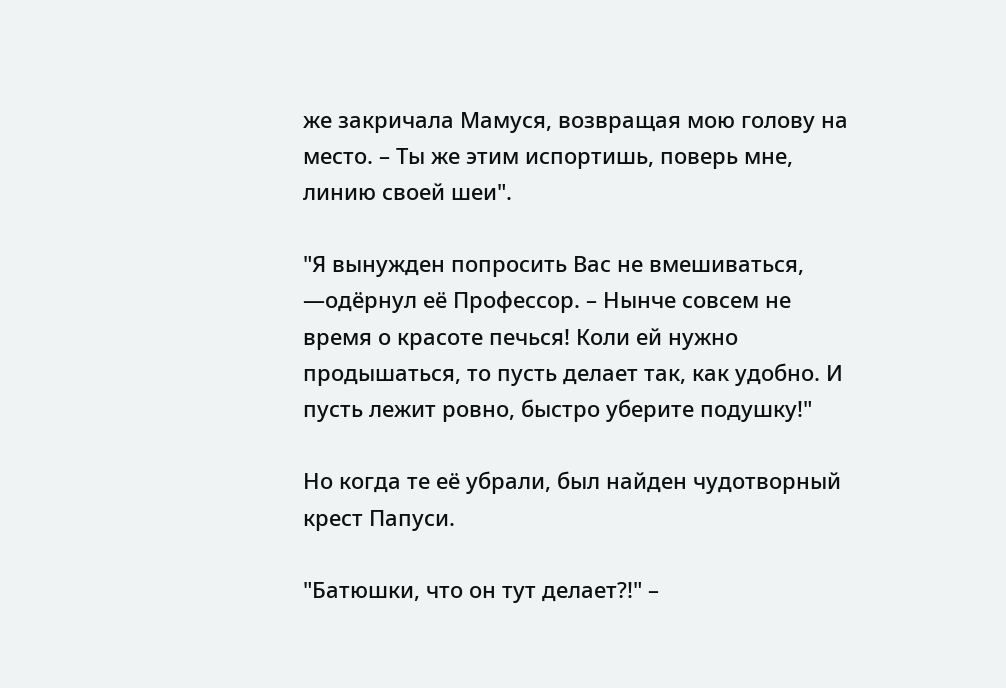же закричала Мамуся, возвращая мою голову на место. – Ты же этим испортишь, поверь мне, линию своей шеи".

"Я вынужден попросить Вас не вмешиваться, —одёрнул её Профессор. – Нынче совсем не время о красоте печься! Коли ей нужно продышаться, то пусть делает так, как удобно. И пусть лежит ровно, быстро уберите подушку!"

Но когда те её убрали, был найден чудотворный крест Папуси.

"Батюшки, что он тут делает?!" –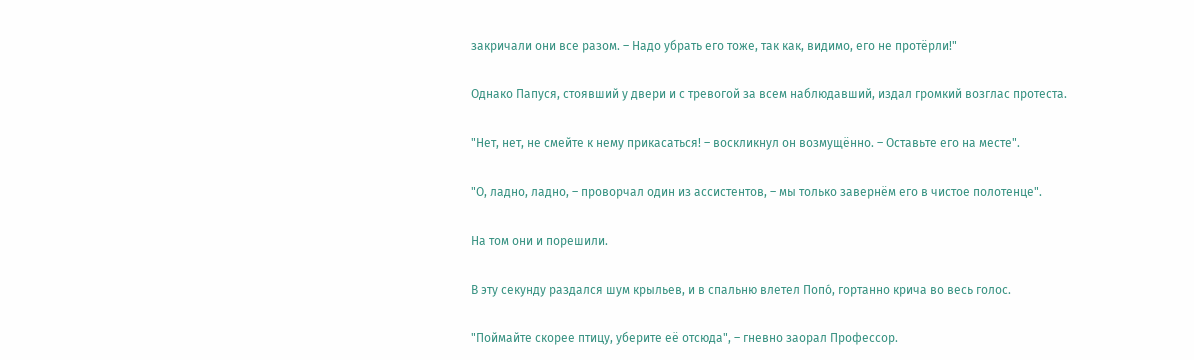закричали они все разом. – Надо убрать его тоже, так как, видимо, его не протёрли!"

Однако Папуся, стоявший у двери и с тревогой за всем наблюдавший, издал громкий возглас протеста.

"Нет, нет, не смейте к нему прикасаться! – воскликнул он возмущённо. – Оставьте его на месте".

"О, ладно, ладно, – проворчал один из ассистентов, – мы только завернём его в чистое полотенце".

На том они и порешили.

В эту секунду раздался шум крыльев, и в спальню влетел Попо́, гортанно крича во весь голос.

"Поймайте скорее птицу, уберите её отсюда", – гневно заорал Профессор.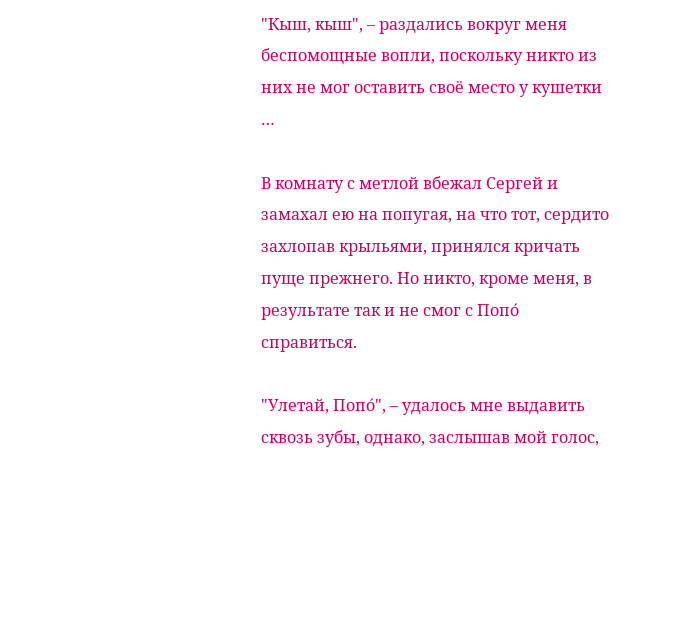"Кыш, кыш", – раздались вокруг меня беспомощные вопли, поскольку никто из них не мог оставить своё место у кушетки …

В комнату с метлой вбежал Сергей и замахал ею на попугая, на что тот, сердито захлопав крыльями, принялся кричать пуще прежнего. Но никто, кроме меня, в результате так и не смог с Попо́ справиться.

"Улетай, Попо́", – удалось мне выдавить сквозь зубы, однако, заслышав мой голос,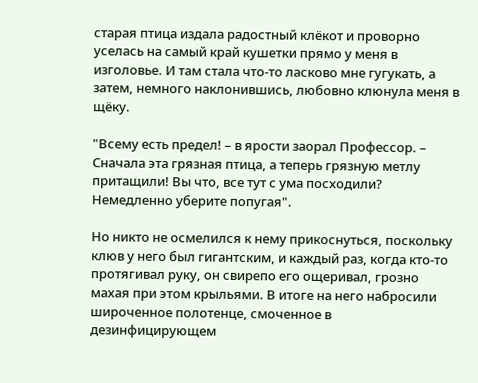старая птица издала радостный клёкот и проворно уселась на самый край кушетки прямо у меня в изголовье. И там стала что-то ласково мне гугукать, а затем, немного наклонившись, любовно клюнула меня в щёку.

"Всему есть предел! – в ярости заорал Профессор. – Сначала эта грязная птица, а теперь грязную метлу притащили! Вы что, все тут с ума посходили? Немедленно уберите попугая".

Но никто не осмелился к нему прикоснуться, поскольку клюв у него был гигантским, и каждый раз, когда кто-то протягивал руку, он свирепо его ощеривал, грозно махая при этом крыльями. В итоге на него набросили широченное полотенце, смоченное в дезинфицирующем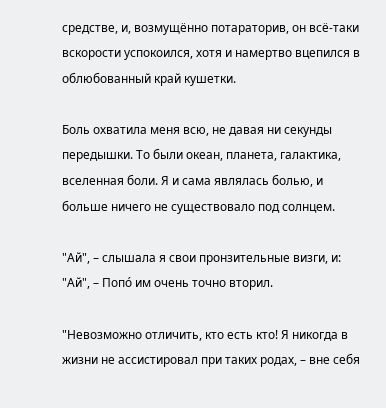средстве, и, возмущённо потараторив, он всё-таки вскорости успокоился, хотя и намертво вцепился в облюбованный край кушетки.

Боль охватила меня всю, не давая ни секунды передышки. То были океан, планета, галактика, вселенная боли. Я и сама являлась болью, и больше ничего не существовало под солнцем.

"Ай", – слышала я свои пронзительные визги, и: "Ай", – Попо́ им очень точно вторил.

"Невозможно отличить, кто есть кто! Я никогда в жизни не ассистировал при таких родах, – вне себя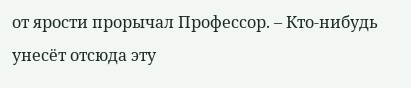от ярости прорычал Профессор. – Кто-нибудь унесёт отсюда эту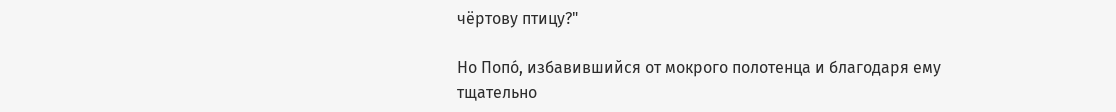чёртову птицу?"

Но Попо́, избавившийся от мокрого полотенца и благодаря ему тщательно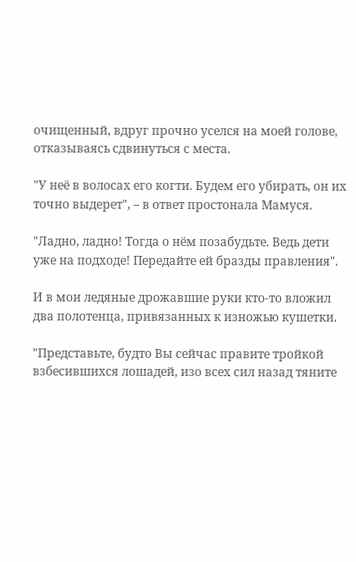очищенный, вдруг прочно уселся на моей голове, отказываясь сдвинуться с места.

"У неё в волосах его когти. Будем его убирать, он их точно выдерет", – в ответ простонала Мамуся.

"Ладно, ладно! Тогда о нём позабудьте. Ведь дети уже на подходе! Передайте ей бразды правления".

И в мои ледяные дрожавшие руки кто-то вложил два полотенца, привязанных к изножью кушетки.

"Представьте, будто Вы сейчас правите тройкой взбесившихся лошадей, изо всех сил назад тяните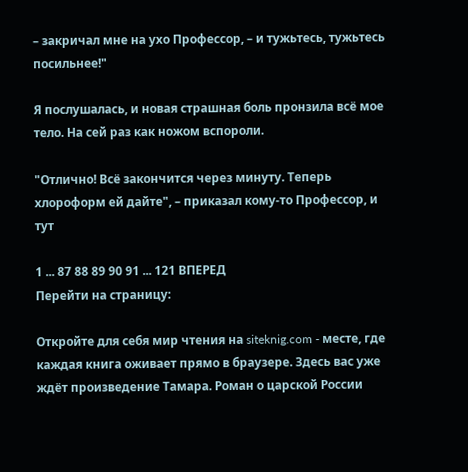– закричал мне на ухо Профессор, – и тужьтесь, тужьтесь посильнее!"

Я послушалась, и новая страшная боль пронзила всё мое тело. На сей раз как ножом вспороли.

"Отлично! Всё закончится через минуту. Теперь хлороформ ей дайте", – приказал кому-то Профессор, и тут

1 ... 87 88 89 90 91 ... 121 ВПЕРЕД
Перейти на страницу:

Откройте для себя мир чтения на siteknig.com - месте, где каждая книга оживает прямо в браузере. Здесь вас уже ждёт произведение Тамара. Роман о царской России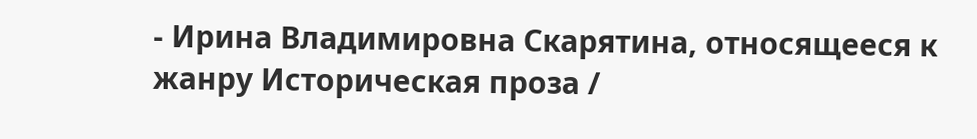- Ирина Владимировна Скарятина, относящееся к жанру Историческая проза /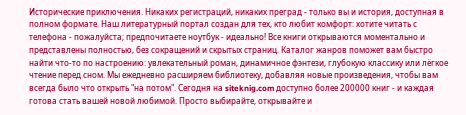Исторические приключения. Никаких регистраций, никаких преград - только вы и история, доступная в полном формате. Наш литературный портал создан для тех, кто любит комфорт: хотите читать с телефона - пожалуйста; предпочитаете ноутбук - идеально! Все книги открываются моментально и представлены полностью, без сокращений и скрытых страниц. Каталог жанров поможет вам быстро найти что-то по настроению: увлекательный роман, динамичное фэнтези, глубокую классику или лёгкое чтение перед сном. Мы ежедневно расширяем библиотеку, добавляя новые произведения, чтобы вам всегда было что открыть "на потом". Сегодня на siteknig.com доступно более 200000 книг - и каждая готова стать вашей новой любимой. Просто выбирайте, открывайте и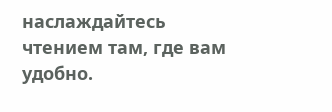наслаждайтесь чтением там, где вам удобно.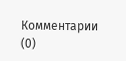Комментарии (0)